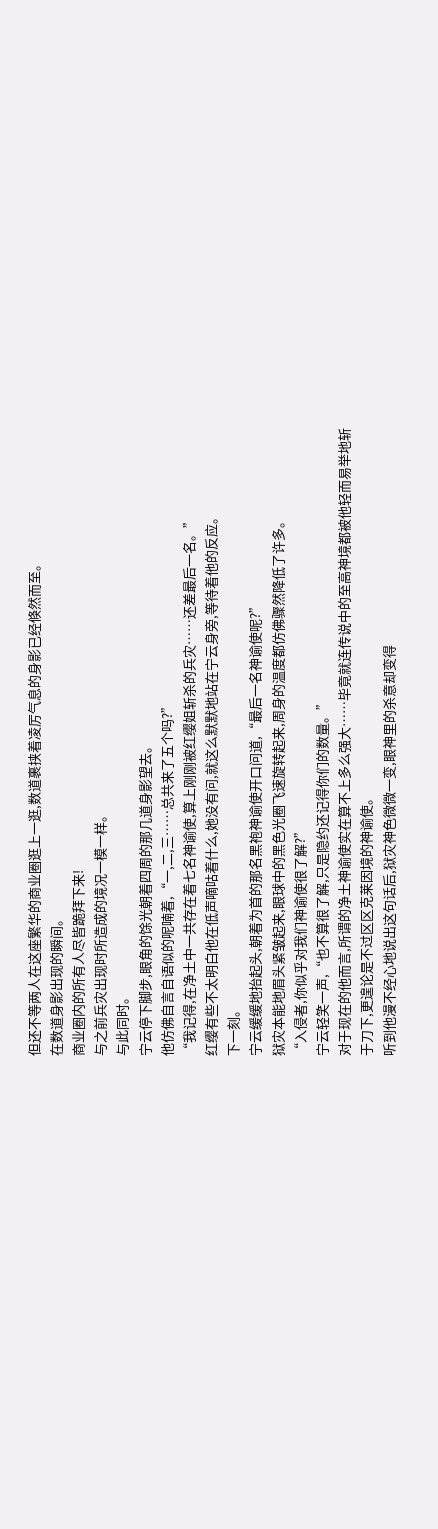但还不等两人在这座繁华的商业圈逛上一逛,数道裹挟着凌厉气息的身影已经倏然而至。
在数道身影出现的瞬间。
商业圈内的所有人尽皆跪拜下来!
与之前兵灾出现时所造成的境况一模一样。
与此同时。
宁云停下脚步,眼角的馀光朝着四周的那几道身影望去。
他仿佛自言自语似的呢喃着,“一,二,三……总共来了五个吗?”
“我记得,在净土中一共存在着七名神谕使,算上刚刚被红缨姐斩杀的兵灾……还差最后一名。”
红缨有些不太明白他在低声嘀咕着什么,她没有问,就这么默默地站在宁云身旁,等待着他的反应。
下一刻。
宁云缓缓地抬起头,朝着为首的那名黑袍神谕使开口问道,“最后一名神谕使呢?”
狱灾本能地眉头紧皱起来,眼球中的黑色光圈飞速旋转起来,周身的温度都仿佛骤然降低了许多。
“入侵者,你似乎对我们神谕使很了解?”
宁云轻笑一声,“也不算很了解,只是隐约还记得你们的数量。”
对于现在的他而言,所谓的净土神谕使实在算不上多么强大……毕竟就连传说中的至高神境都被他轻而易举地斩于刀下,更遑论是不过区区克莱因境的神谕使。
听到他漫不经心地说出这句话后,狱灾神色微微一变,眼神里的杀意却变得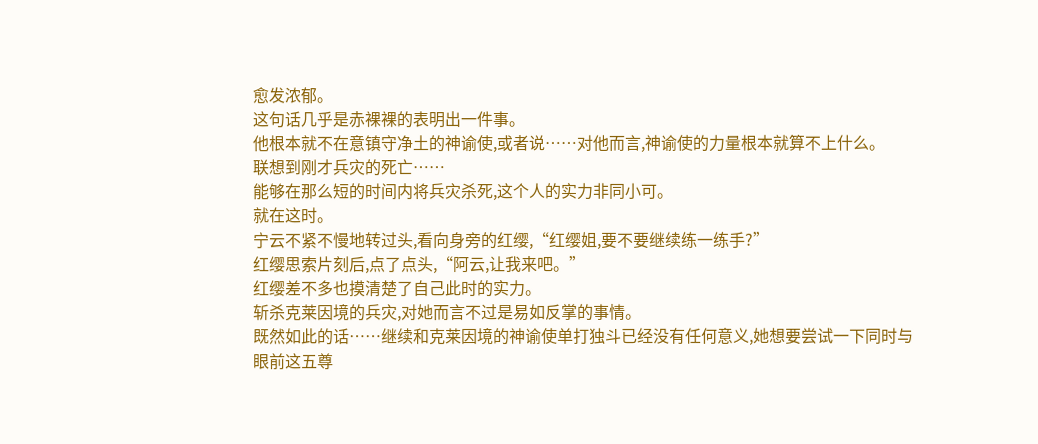愈发浓郁。
这句话几乎是赤裸裸的表明出一件事。
他根本就不在意镇守净土的神谕使,或者说……对他而言,神谕使的力量根本就算不上什么。
联想到刚才兵灾的死亡……
能够在那么短的时间内将兵灾杀死,这个人的实力非同小可。
就在这时。
宁云不紧不慢地转过头,看向身旁的红缨,“红缨姐,要不要继续练一练手?”
红缨思索片刻后,点了点头,“阿云,让我来吧。”
红缨差不多也摸清楚了自己此时的实力。
斩杀克莱因境的兵灾,对她而言不过是易如反掌的事情。
既然如此的话……继续和克莱因境的神谕使单打独斗已经没有任何意义,她想要尝试一下同时与眼前这五尊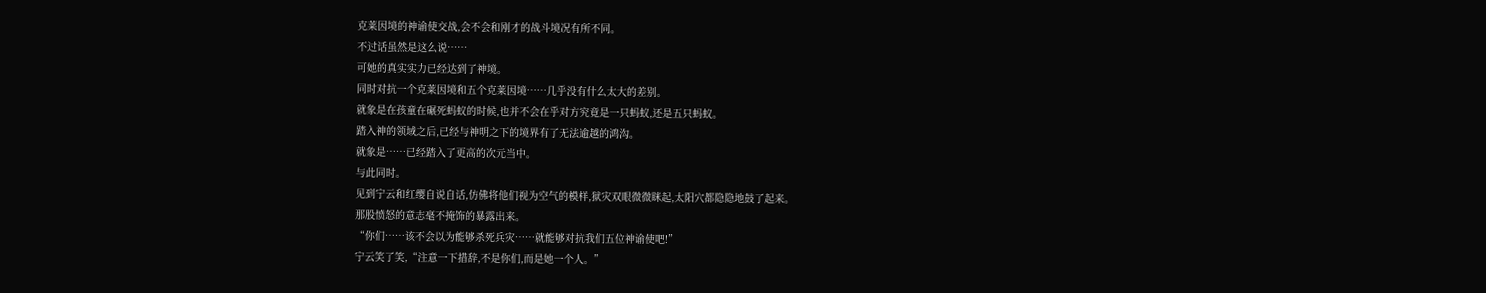克莱因境的神谕使交战,会不会和刚才的战斗境况有所不同。
不过话虽然是这么说……
可她的真实实力已经达到了神境。
同时对抗一个克莱因境和五个克莱因境……几乎没有什么太大的差别。
就象是在孩童在碾死蚂蚁的时候,也并不会在乎对方究竟是一只蚂蚁,还是五只蚂蚁。
踏入神的领域之后,已经与神明之下的境界有了无法逾越的鸿沟。
就象是……已经踏入了更高的次元当中。
与此同时。
见到宁云和红缨自说自话,仿佛将他们视为空气的模样,狱灾双眼微微眯起,太阳穴都隐隐地鼓了起来。
那股愤怒的意志毫不掩饰的暴露出来。
“你们……该不会以为能够杀死兵灾……就能够对抗我们五位神谕使吧!”
宁云笑了笑,“注意一下措辞,不是你们,而是她一个人。”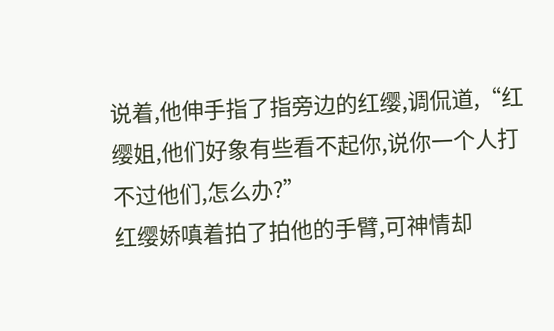说着,他伸手指了指旁边的红缨,调侃道,“红缨姐,他们好象有些看不起你,说你一个人打不过他们,怎么办?”
红缨娇嗔着拍了拍他的手臂,可神情却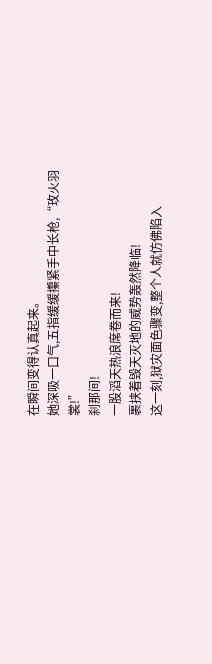在瞬间变得认真起来。
她深吸一口气,五指缓缓攥紧手中长枪,“玫火羽裳!”
刹那间!
一股滔天热浪席卷而来!
裹挟着毁天灭地的威势轰然降临!
这一刻,狱灾面色骤变,整个人就仿佛陷入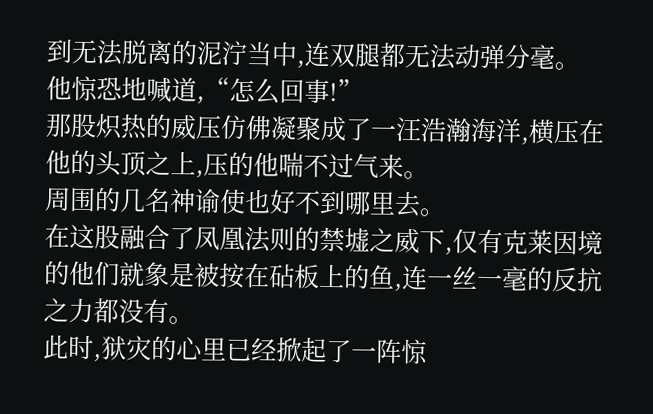到无法脱离的泥泞当中,连双腿都无法动弹分毫。
他惊恐地喊道,“怎么回事!”
那股炽热的威压仿佛凝聚成了一汪浩瀚海洋,横压在他的头顶之上,压的他喘不过气来。
周围的几名神谕使也好不到哪里去。
在这股融合了凤凰法则的禁墟之威下,仅有克莱因境的他们就象是被按在砧板上的鱼,连一丝一毫的反抗之力都没有。
此时,狱灾的心里已经掀起了一阵惊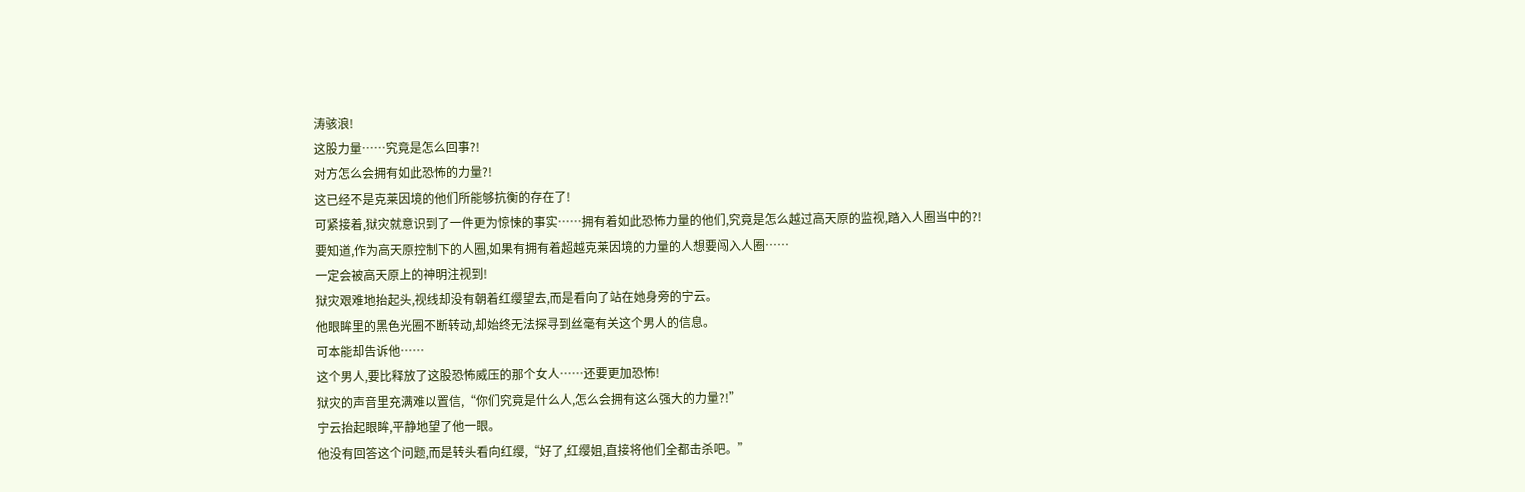涛骇浪!
这股力量……究竟是怎么回事?!
对方怎么会拥有如此恐怖的力量?!
这已经不是克莱因境的他们所能够抗衡的存在了!
可紧接着,狱灾就意识到了一件更为惊悚的事实……拥有着如此恐怖力量的他们,究竟是怎么越过高天原的监视,踏入人圈当中的?!
要知道,作为高天原控制下的人圈,如果有拥有着超越克莱因境的力量的人想要闯入人圈……
一定会被高天原上的神明注视到!
狱灾艰难地抬起头,视线却没有朝着红缨望去,而是看向了站在她身旁的宁云。
他眼眸里的黑色光圈不断转动,却始终无法探寻到丝毫有关这个男人的信息。
可本能却告诉他……
这个男人,要比释放了这股恐怖威压的那个女人……还要更加恐怖!
狱灾的声音里充满难以置信,“你们究竟是什么人,怎么会拥有这么强大的力量?!”
宁云抬起眼眸,平静地望了他一眼。
他没有回答这个问题,而是转头看向红缨,“好了,红缨姐,直接将他们全都击杀吧。”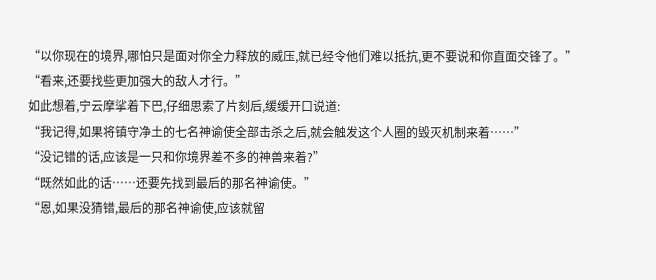“以你现在的境界,哪怕只是面对你全力释放的威压,就已经令他们难以抵抗,更不要说和你直面交锋了。”
“看来,还要找些更加强大的敌人才行。”
如此想着,宁云摩挲着下巴,仔细思索了片刻后,缓缓开口说道:
“我记得,如果将镇守净土的七名神谕使全部击杀之后,就会触发这个人圈的毁灭机制来着……”
“没记错的话,应该是一只和你境界差不多的神兽来着?”
“既然如此的话……还要先找到最后的那名神谕使。”
“恩,如果没猜错,最后的那名神谕使,应该就留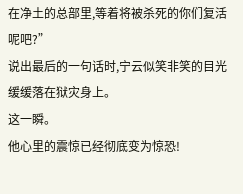在净土的总部里,等着将被杀死的你们复活呢吧?”
说出最后的一句话时,宁云似笑非笑的目光缓缓落在狱灾身上。
这一瞬。
他心里的震惊已经彻底变为惊恐!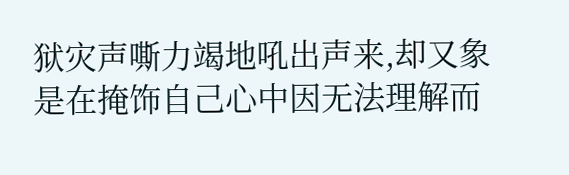狱灾声嘶力竭地吼出声来,却又象是在掩饰自己心中因无法理解而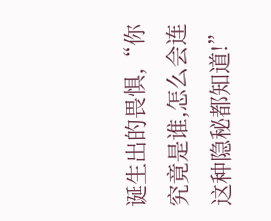诞生出的畏惧,“你究竟是谁,怎么会连这种隐秘都知道!”